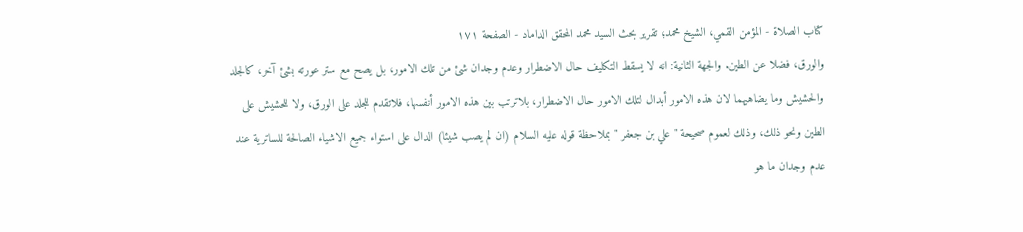كتاب الصلاة - المؤمن القمي، الشيخ محمد؛ تقرير بحث السيد محمد المحقق الداماد - الصفحة ١٧١
والورق، فضلا عن الطين. والجهة الثانية: انه لا يسقط التكليف حال الاضطرار وعدم وجدان شئ من تلك الامور، بل يصح مع ستر عورته بشئ آخر، كالجلد والحشيش وما يضاهيهما لان هذه الامور أبدال لتلك الامور حال الاضطرار، بلاترتب بين هذه الامور أنفسها، فلاتقدم للجلد على الورق، ولا للحشيش على الطين ونحو ذلك، وذلك لعموم صحيحة " علي بن جعفر " بملاحظة قوله عليه السلام (ان لم يصب شيئا) الدال على استواء جميع الاشياء الصالحة للساترية عند عدم وجدان ما هو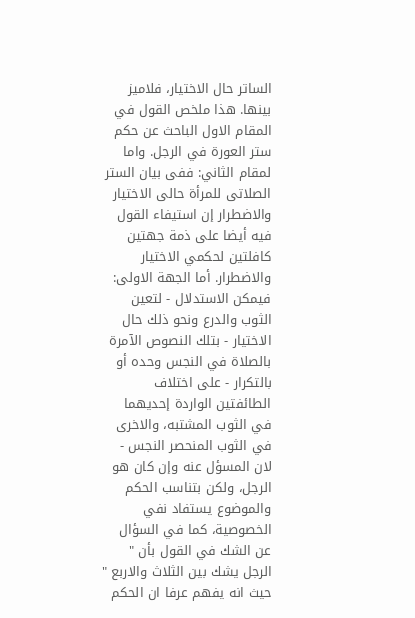الساتر حال الاختيار، فلاميز بينها. هذا ملخص القول في المقام الاول الباحث عن حكم ستر العورة في الرجل. واما لمقام الثاني: ففى بيان الستر الصلاتى للمرأة حالى الاختيار والاضطرار إن استيفاء القول فيه أيضا على ذمة جهتين كافلتين لحكمي الاختيار والاضطرار. أما الجهة الاولى: فيمكن الاستدلال - لتعين الثوب والدرع ونحو ذلك حال الاختيار - بتلك النصوص الآمرة بالصلاة في النجس وحده أو بالتكرار - على اختلاف الطائفتين الواردة إحديهما في الثوب المشتبه، والاخرى في الثوب المنحصر النجس - لان المسؤل عنه وإن كان هو الرجل، ولكن بتناسب الحكم والموضوع يستفاد نفي الخصوصية، كما في السؤال عن الشك في القول بأن " الرجل يشك بين الثلاث والاربع " حيث انه يفهم عرفا ان الحكم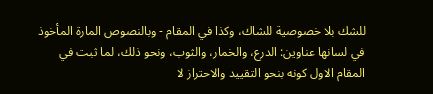للشك بلا خصوصية للشاك، وكذا في المقام - وبالنصوص المارة المأخوذ في لسانها عناوين: الدرع، والخمار، والثوب، ونحو ذلك، لما ثبت في المقام الاول كونه بنحو التقييد والاحتراز لا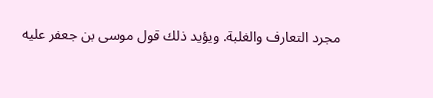مجرد التعارف والغلبة. ويؤيد ذلك قول موسى بن جعفر عليه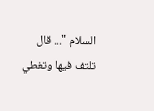السلام "... قال تلتف فيها وتغطي